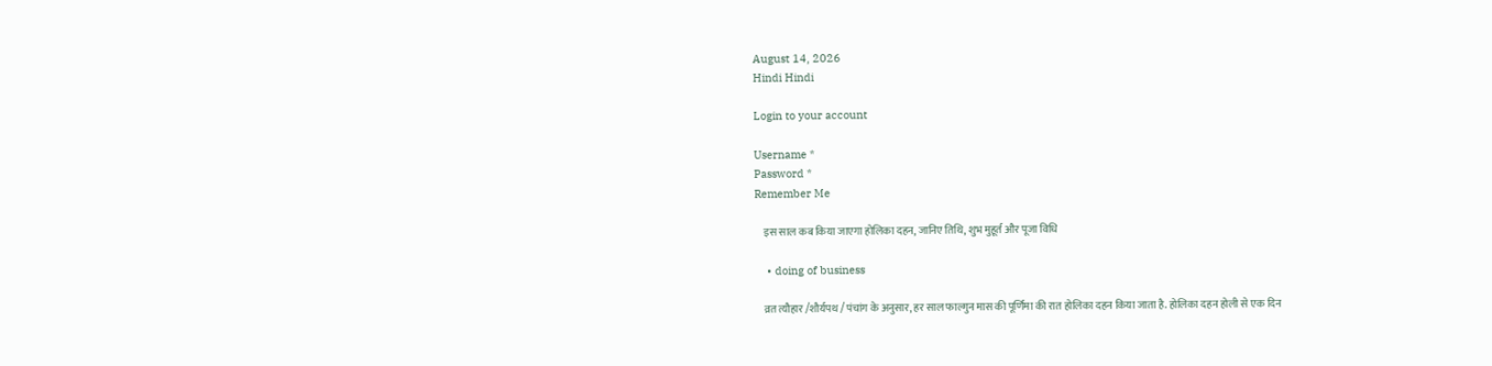August 14, 2026
Hindi Hindi

Login to your account

Username *
Password *
Remember Me

    इस साल कब किया जाएगा होलिका दहन, जानिए तिथि, शुभ मुहूर्त और पूजा विधि

    • doing of business

    व्रत त्यौहार /शौर्यपथ / पंचांग के अनुसार, हर साल फाल्गुन मास की पूर्णिमा की रात होलिका दहन किया जाता है. होलिका दहन होली से एक दिन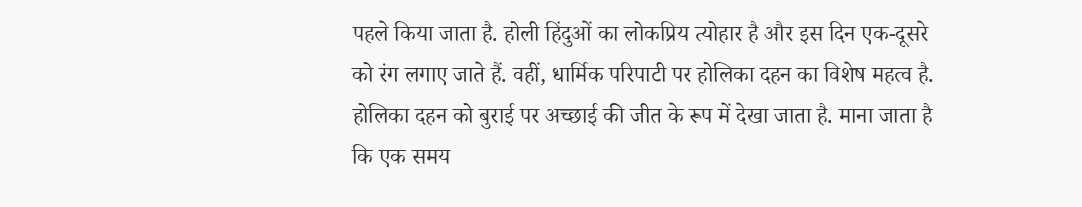पहले किया जाता है. होली हिंदुओं का लोकप्रिय त्योहार है और इस दिन एक-दूसरे को रंग लगाए जाते हैं. वहीं, धार्मिक परिपाटी पर होलिका दहन का विशेष महत्व है. होलिका दहन को बुराई पर अच्छाई की जीत के रूप में देखा जाता है. माना जाता है कि एक समय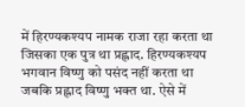में हिरण्यकश्यप नामक राजा रहा करता था जिसका एक पुत्र था प्रह्लाद. हिरण्यकश्यप भगवान विष्णु को पसंद नहीं करता था जबकि प्रह्लाद विष्णु भक्त था. ऐसे में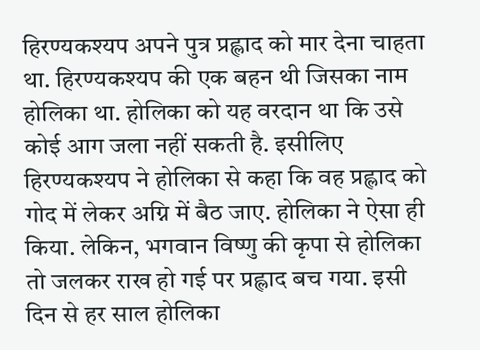हिरण्यकश्यप अपने पुत्र प्रह्लाद को मार देना चाहता था. हिरण्यकश्यप की एक बहन थी जिसका नाम होलिका था. होलिका को यह वरदान था कि उसे कोई आग जला नहीं सकती है. इसीलिए हिरण्यकश्यप ने होलिका से कहा कि वह प्रह्लाद को गोद में लेकर अग्नि में बैठ जाए. होलिका ने ऐसा ही किया. लेकिन, भगवान विष्णु की कृपा से होलिका तो जलकर राख हो गई पर प्रह्लाद बच गया. इसी दिन से हर साल होलिका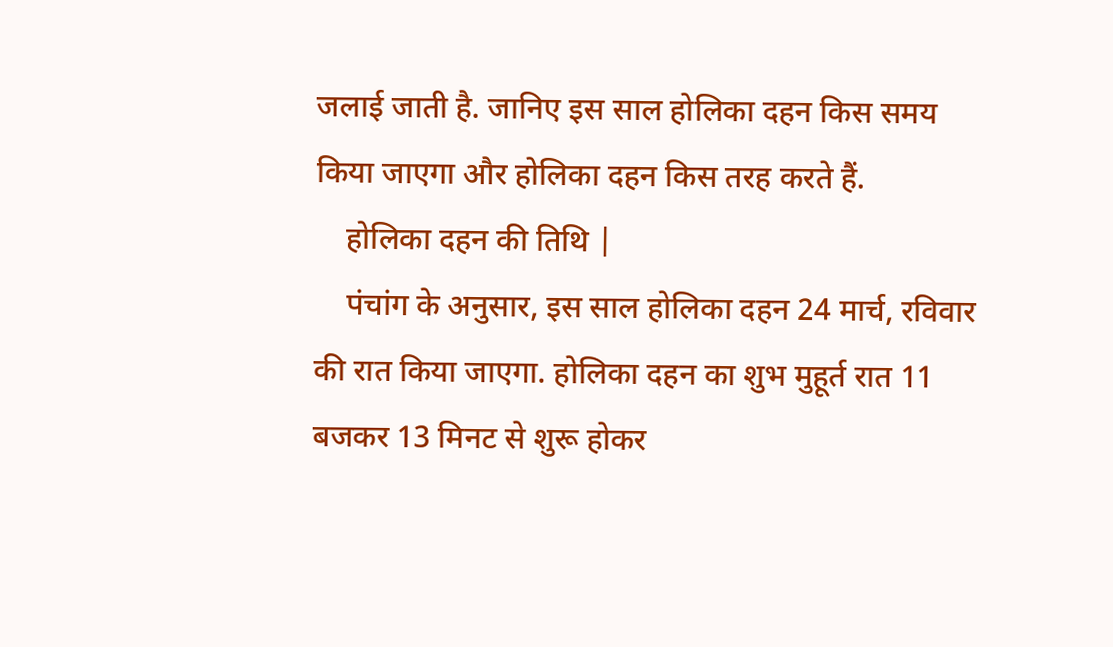जलाई जाती है. जानिए इस साल होलिका दहन किस समय किया जाएगा और होलिका दहन किस तरह करते हैं.
    होलिका दहन की तिथि |
    पंचांग के अनुसार, इस साल होलिका दहन 24 मार्च, रविवार की रात किया जाएगा. होलिका दहन का शुभ मुहूर्त रात 11 बजकर 13 मिनट से शुरू होकर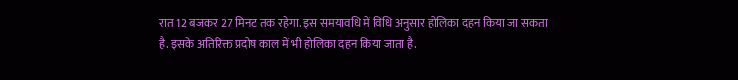रात 12 बजकर 27 मिनट तक रहेगा. इस समयावधि में विधि अनुसार होलिका दहन किया जा सकता है. इसके अतिरिक्त प्रदोष काल में भी होलिका दहन किया जाता है.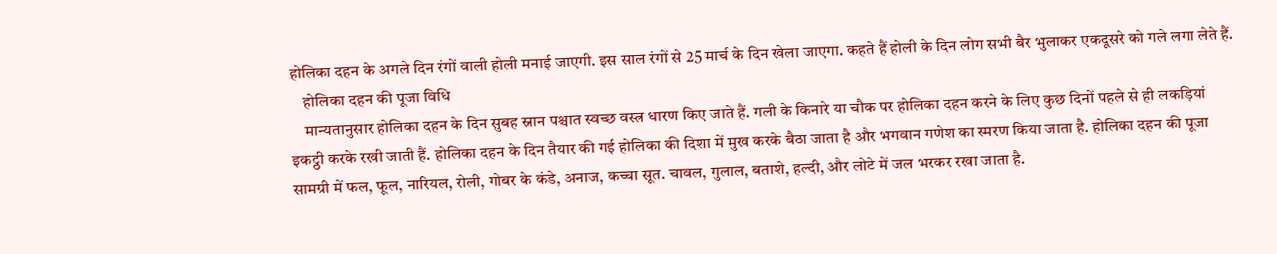होलिका दहन के अगले दिन रंगों वाली होली मनाई जाएगी. इस साल रंगों से 25 मार्च के दिन खेला जाएगा. कहते हैं होली के दिन लोग सभी बैर भुलाकर एकदूसरे को गले लगा लेते हैं.
    होलिका दहन की पूजा विधि
    मान्यतानुसार होलिका दहन के दिन सुबह स्नान पश्चात स्वच्छ वस्त्र धारण किए जाते हैं. गली के किनारे या चौक पर होलिका दहन करने के लिए कुछ दिनों पहले से ही लकड़ियां इकट्ठी करके रखी जाती हैं. होलिका दहन के दिन तैयार की गई होलिका की दिशा में मुख करके बैठा जाता है और भगवान गणेश का स्मरण किया जाता है. होलिका दहन की पूजा सामग्री में फल, फूल, नारियल, रोली, गोबर के कंडे, अनाज, कच्चा सूत. चावल, गुलाल, बताशे, हल्दी, और लोटे में जल भरकर रखा जाता है.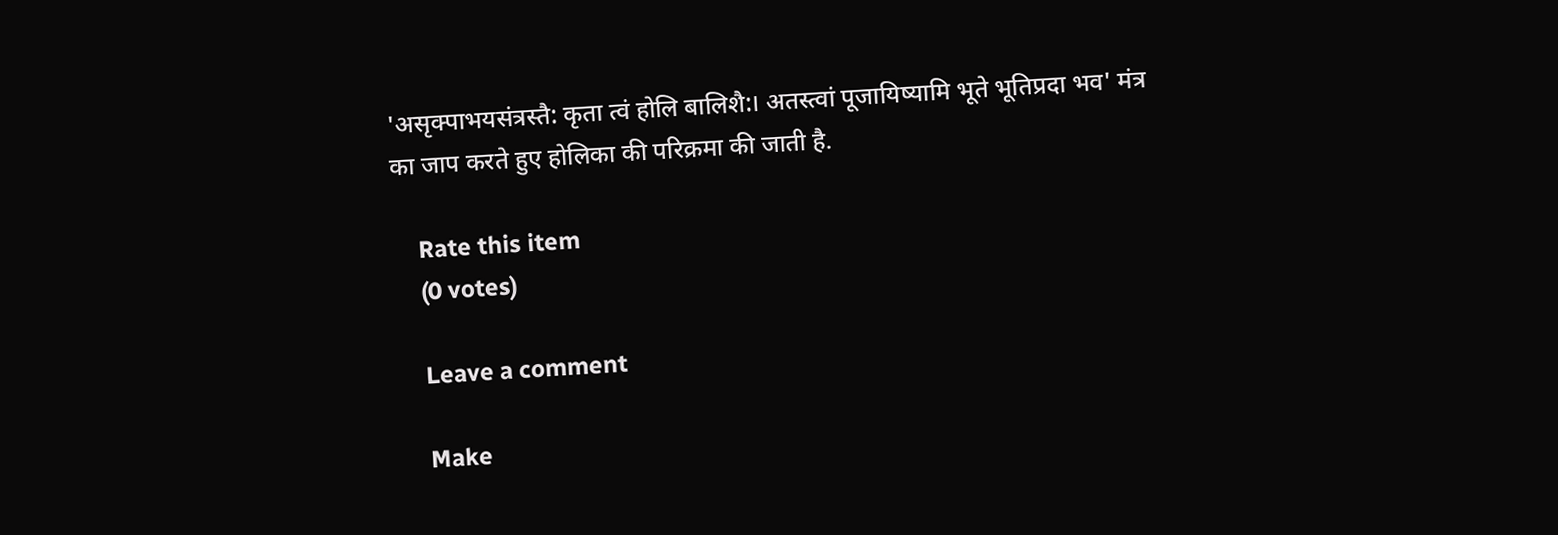'असृक्पाभयसंत्रस्तै: कृता त्वं होलि बालिशै:। अतस्त्वां पूजायिष्यामि भूते भूतिप्रदा भव' मंत्र का जाप करते हुए होलिका की परिक्रमा की जाती है.

    Rate this item
    (0 votes)

    Leave a comment

    Make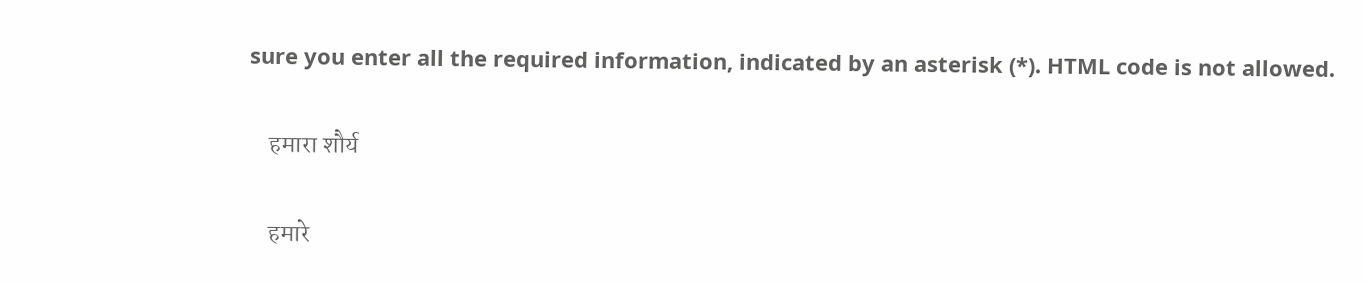sure you enter all the required information, indicated by an asterisk (*). HTML code is not allowed.

    हमारा शौर्य

    हमारे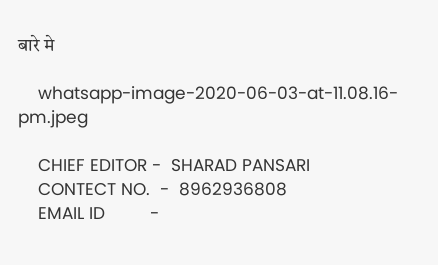बारे मे

    whatsapp-image-2020-06-03-at-11.08.16-pm.jpeg

    CHIEF EDITOR -  SHARAD PANSARI
    CONTECT NO.  -  8962936808
    EMAIL ID         -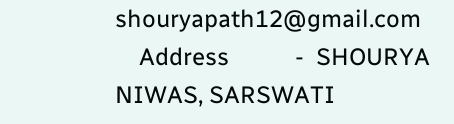shouryapath12@gmail.com
    Address           -  SHOURYA NIWAS, SARSWATI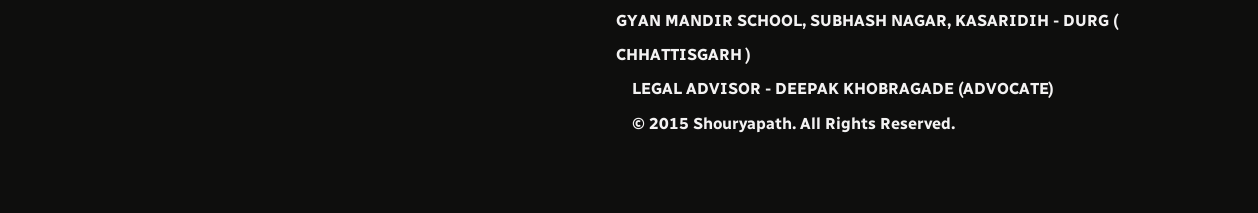GYAN MANDIR SCHOOL, SUBHASH NAGAR, KASARIDIH - DURG ( CHHATTISGARH )
    LEGAL ADVISOR - DEEPAK KHOBRAGADE (ADVOCATE)
    © 2015 Shouryapath. All Rights Reserved.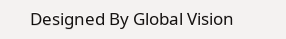Designed By Global Vision